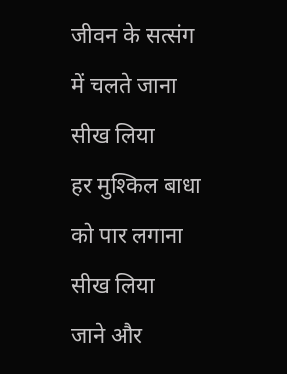जीवन के सत्संग में चलते जाना सीख लिया
हर मुश्किल बाधा को पार लगाना सीख लिया
जाने और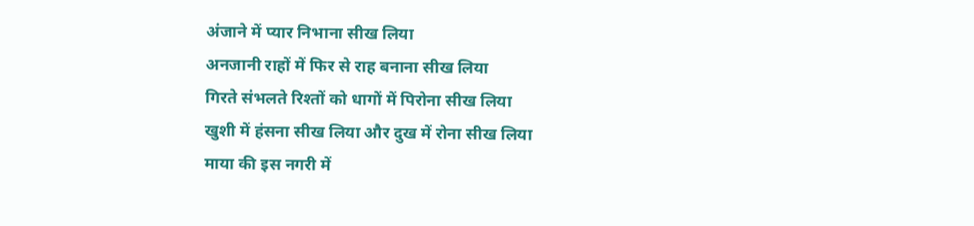अंजाने में प्यार निभाना सीख लिया
अनजानी राहों में फिर से राह बनाना सीख लिया
गिरते संभलते रिश्तों को धागों में पिरोना सीख लिया
खुशी में हंसना सीख लिया और दुख में रोना सीख लिया
माया की इस नगरी में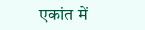एकांत में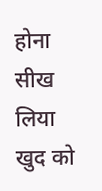होना सीख लिया
खुद को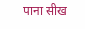पाना सीख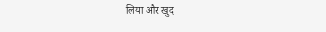लिया और खुद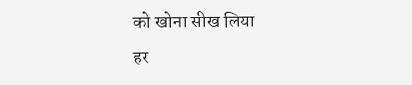को खोना सीख लिया
हर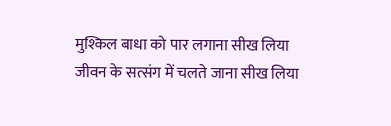मुश्किल बाधा को पार लगाना सीख लिया
जीवन के सत्संग में चलते जाना सीख लिया